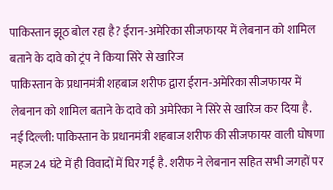पाकिस्तान झूठ बोल रहा है? ईरान-अमेरिका सीजफायर में लेबनान को शामिल बताने के दावे को ट्रंप ने किया सिरे से खारिज
पाकिस्तान के प्रधानमंत्री शहबाज शरीफ द्वारा ईरान-अमेरिका सीजफायर में लेबनान को शामिल बताने के दावे को अमेरिका ने सिरे से खारिज कर दिया है.
नई दिल्ली: पाकिस्तान के प्रधानमंत्री शहबाज शरीफ की सीजफायर वाली घोषणा महज 24 घंटे में ही विवादों में घिर गई है. शरीफ ने लेबनान सहित सभी जगहों पर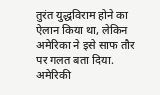तुरंत युद्धविराम होने का ऐलान किया था, लेकिन अमेरिका ने इसे साफ तौर पर गलत बता दिया. अमेरिकी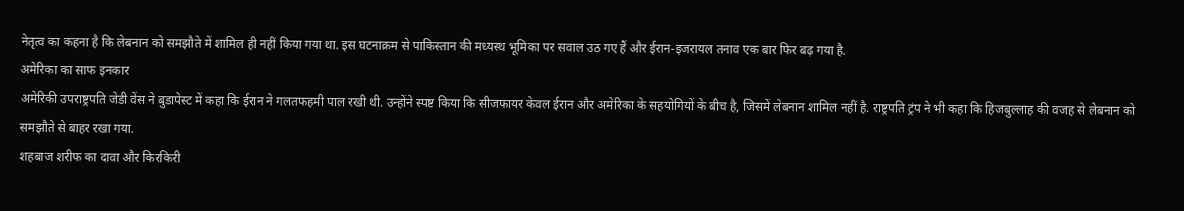नेतृत्व का कहना है कि लेबनान को समझौते में शामिल ही नहीं किया गया था. इस घटनाक्रम से पाकिस्तान की मध्यस्थ भूमिका पर सवाल उठ गए हैं और ईरान-इजरायल तनाव एक बार फिर बढ़ गया है.
अमेरिका का साफ इनकार
अमेरिकी उपराष्ट्रपति जेडी वेंस ने बुडापेस्ट में कहा कि ईरान ने गलतफहमी पाल रखी थी. उन्होंने स्पष्ट किया कि सीजफायर केवल ईरान और अमेरिका के सहयोगियों के बीच है, जिसमें लेबनान शामिल नहीं है. राष्ट्रपति ट्रंप ने भी कहा कि हिजबुल्लाह की वजह से लेबनान को समझौते से बाहर रखा गया.
शहबाज शरीफ का दावा और किरकिरी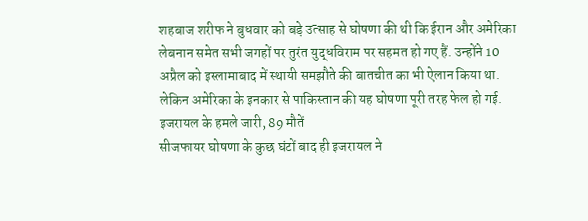शहबाज शरीफ ने बुधवार को बड़े उत्साह से घोषणा की थी कि ईरान और अमेरिका लेबनान समेत सभी जगहों पर तुरंत युद्धविराम पर सहमत हो गए हैं. उन्होंने 10 अप्रैल को इस्लामाबाद में स्थायी समझौते की बातचीत का भी ऐलान किया था. लेकिन अमेरिका के इनकार से पाकिस्तान की यह घोषणा पूरी तरह फेल हो गई.
इजरायल के हमले जारी, 89 मौतें
सीजफायर घोषणा के कुछ घंटों बाद ही इजरायल ने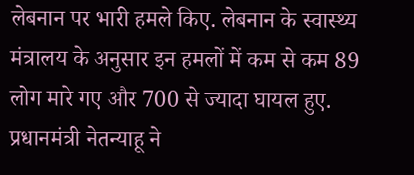लेबनान पर भारी हमले किए. लेबनान के स्वास्थ्य मंत्रालय के अनुसार इन हमलों में कम से कम 89 लोग मारे गए और 700 से ज्यादा घायल हुए. प्रधानमंत्री नेतन्याहू ने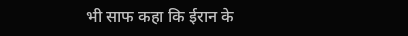भी साफ कहा कि ईरान के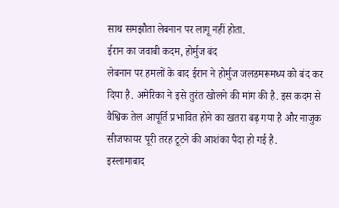साथ समझौता लेबनान पर लागू नहीं होता.
ईरान का जवाबी कदम, होर्मुज बंद
लेबनान पर हमलों के बाद ईरान ने होर्मुज जलडमरूमध्य को बंद कर दिया है. अमेरिका ने इसे तुरंत खोलने की मांग की है. इस कदम से वैश्विक तेल आपूर्ति प्रभावित होने का खतरा बढ़ गया है और नाजुक सीजफायर पूरी तरह टूटने की आशंका पैदा हो गई है.
इस्लामाबाद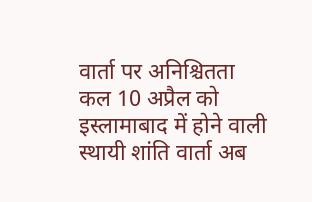वार्ता पर अनिश्चितता
कल 10 अप्रैल को इस्लामाबाद में होने वाली स्थायी शांति वार्ता अब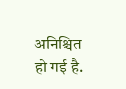अनिश्चित हो गई है.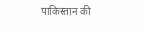पाकिस्तान की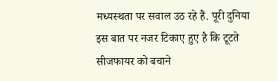मध्यस्थता पर सवाल उठ रहे हैं. पूरी दुनिया इस बात पर नजर टिकाए हुए है कि टूटते सीजफायर को बचाने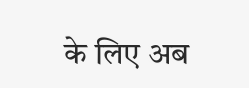के लिए अब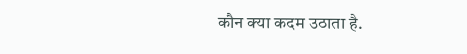कौन क्या कदम उठाता है.